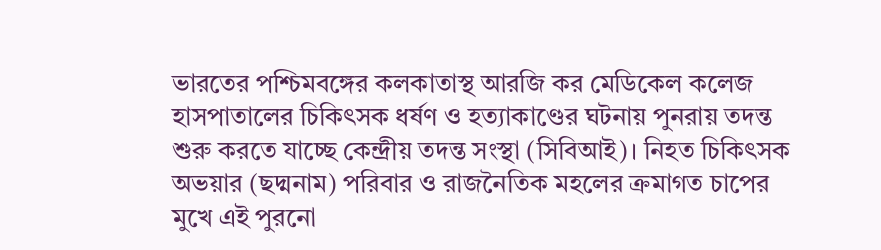ভারতের পশ্চিমবঙ্গের কলকাতাস্থ আরজি কর মেডিকেল কলেজ হাসপাতালের চিকিৎসক ধর্ষণ ও হত্যাকাণ্ডের ঘটনায় পুনরায় তদন্ত শুরু করতে যাচ্ছে কেন্দ্রীয় তদন্ত সংস্থা (সিবিআই)। নিহত চিকিৎসক অভয়ার (ছদ্মনাম) পরিবার ও রাজনৈতিক মহলের ক্রমাগত চাপের মুখে এই পুরনো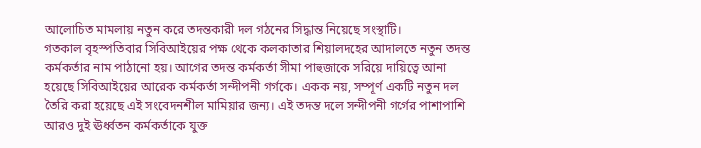আলোচিত মামলায় নতুন করে তদন্তকারী দল গঠনের সিদ্ধান্ত নিয়েছে সংস্থাটি।
গতকাল বৃহস্পতিবার সিবিআইয়ের পক্ষ থেকে কলকাতার শিয়ালদহের আদালতে নতুন তদন্ত কর্মকর্তার নাম পাঠানো হয়। আগের তদন্ত কর্মকর্তা সীমা পাহুজাকে সরিয়ে দায়িত্বে আনা হয়েছে সিবিআইয়ের আরেক কর্মকর্তা সন্দীপনী গর্গকে। একক নয়, সম্পূর্ণ একটি নতুন দল তৈরি করা হয়েছে এই সংবেদনশীল মামিয়ার জন্য। এই তদন্ত দলে সন্দীপনী গর্গের পাশাপাশি আরও দুই ঊর্ধ্বতন কর্মকর্তাকে যুক্ত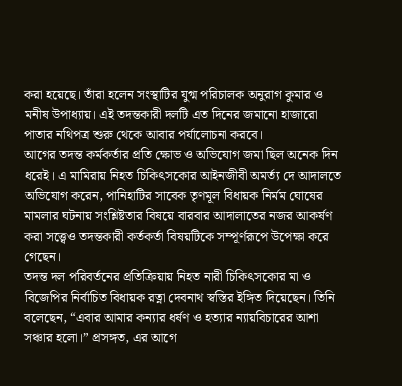করা হয়েছে। তাঁরা হলেন সংস্থাটির যুগ্ম পরিচালক অনুরাগ কুমার ও মনীষ উপাধ্যায়। এই তদন্তকারী দলটি এত দিনের জমানো হাজারো পাতার নথিপত্র শুরু থেকে আবার পর্যালোচনা করবে।
আগের তদন্ত কর্মকর্তার প্রতি ক্ষোভ ও অভিযোগ জমা ছিল অনেক দিন ধরেই। এ মামিরায় নিহত চিকিৎসকোর আইনজীবী অমর্ত্য দে আদালতে অভিযোগ করেন, পানিহাটির সাবেক তৃণমূল বিধায়ক নির্মম ঘোষের মামলার ঘটনায় সংশ্লিষ্টতার বিষয়ে বারবার আদালাতের নজর আকর্ষণ করা সত্ত্বেও তদন্তকারী কর্তকর্তা বিষয়টিকে সম্পূর্ণরূপে উপেক্ষা করে গেছেন।
তদন্ত দল পরিবর্তনের প্রতিক্রিয়ায় নিহত নারী চিকিৎসকোর মা ও বিজেপির নির্বাচিত বিধায়ক রত্না দেবনাথ স্বস্তির ইঙ্গিত দিয়েছেন। তিনি বলেছেন, “এবার আমার কন্যার ধর্ষণ ও হত্যার ন্যায়বিচারের আশা সঞ্চার হলো।” প্রসঙ্গত, এর আগে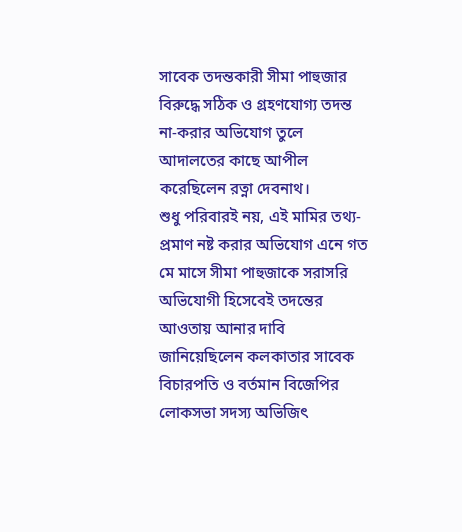সাবেক তদন্তকারী সীমা পাহুজার বিরুদ্ধে সঠিক ও গ্রহণযোগ্য তদন্ত না-করার অভিযোগ তুলে আদালতের কাছে আপীল করেছিলেন রত্না দেবনাথ।
শুধু পরিবারই নয়, এই মামির তথ্য-প্রমাণ নষ্ট করার অভিযোগ এনে গত মে মাসে সীমা পাহুজাকে সরাসরি অভিযোগী হিসেবেই তদন্তের আওতায় আনার দাবি জানিয়েছিলেন কলকাতার সাবেক বিচারপতি ও বর্তমান বিজেপির লোকসভা সদস্য অভিজিৎ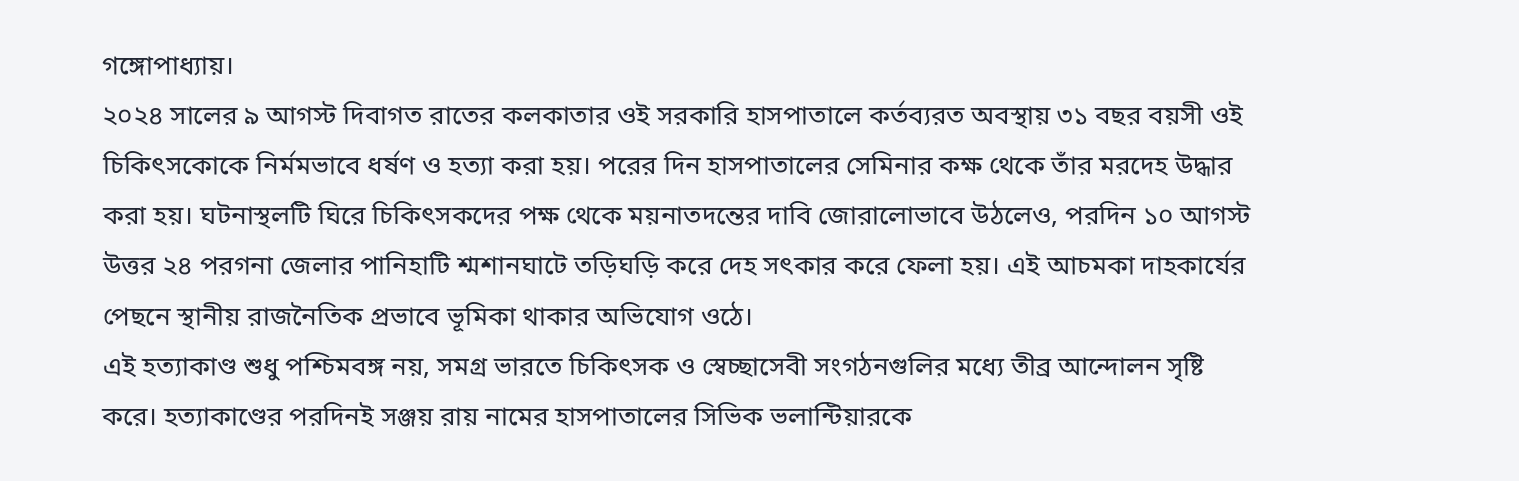গঙ্গোপাধ্যায়।
২০২৪ সালের ৯ আগস্ট দিবাগত রাতের কলকাতার ওই সরকারি হাসপাতালে কর্তব্যরত অবস্থায় ৩১ বছর বয়সী ওই চিকিৎসকোকে নির্মমভাবে ধর্ষণ ও হত্যা করা হয়। পরের দিন হাসপাতালের সেমিনার কক্ষ থেকে তাঁর মরদেহ উদ্ধার করা হয়। ঘটনাস্থলটি ঘিরে চিকিৎসকদের পক্ষ থেকে ময়নাতদন্তের দাবি জোরালোভাবে উঠলেও, পরদিন ১০ আগস্ট উত্তর ২৪ পরগনা জেলার পানিহাটি শ্মশানঘাটে তড়িঘড়ি করে দেহ সৎকার করে ফেলা হয়। এই আচমকা দাহকার্যের পেছনে স্থানীয় রাজনৈতিক প্রভাবে ভূমিকা থাকার অভিযোগ ওঠে।
এই হত্যাকাণ্ড শুধু পশ্চিমবঙ্গ নয়, সমগ্র ভারতে চিকিৎসক ও স্বেচ্ছাসেবী সংগঠনগুলির মধ্যে তীব্র আন্দোলন সৃষ্টি করে। হত্যাকাণ্ডের পরদিনই সঞ্জয় রায় নামের হাসপাতালের সিভিক ভলান্টিয়ারকে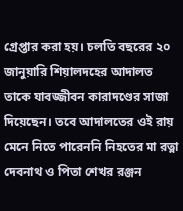গ্রেপ্তার করা হয়। চলতি বছরের ২০ জানুয়ারি শিয়ালদহের আদালত তাকে যাবজ্জীবন কারাদণ্ডের সাজা দিয়েছেন। তবে আদালতের ওই রায় মেনে নিতে পারেননি নিহতের মা রত্না দেবনাথ ও পিতা শেখর রঞ্জন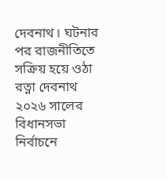দেবনাথ। ঘটনার পর রাজনীতিতে সক্রিয় হয়ে ওঠা রত্না দেবনাথ ২০২৬ সালের বিধানসভা নির্বাচনে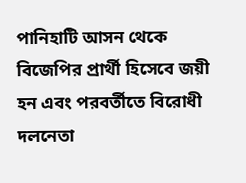পানিহাটি আসন থেকে বিজেপির প্রার্থী হিসেবে জয়ী হন এবং পরবর্তীতে বিরোধী দলনেতা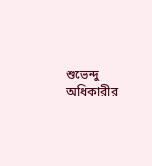শুভেন্দু অধিকারীর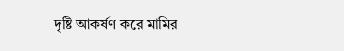দৃষ্টি আকর্ষণ করে মামির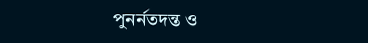পুনর্নতদন্ত ও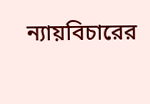ন্যায়বিচারের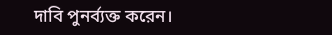দাবি পুনর্ব্যক্ত করেন।